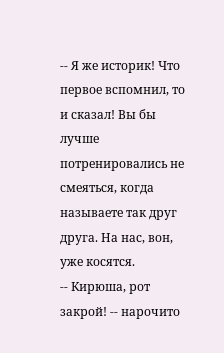-- Я же историк! Что первое вспомнил, то и сказал! Вы бы лучше потренировались не смеяться, когда называете так друг друга. На нас, вон, уже косятся.
-- Кирюша, рот закрой! -- нарочито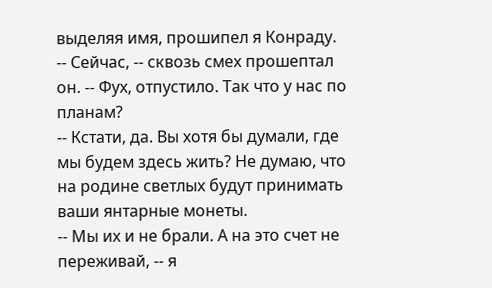выделяя имя, прошипел я Конраду.
-- Сейчас, -- сквозь смех прошептал он. -- Фух, отпустило. Так что у нас по планам?
-- Кстати, да. Вы хотя бы думали, где мы будем здесь жить? Не думаю, что на родине светлых будут принимать ваши янтарные монеты.
-- Мы их и не брали. А на это счет не переживай, -- я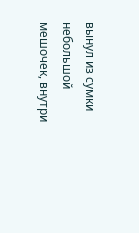вынул из сумки небольшой мешочек, внутри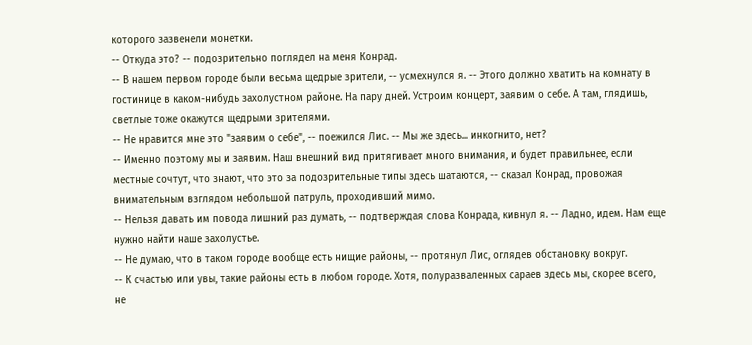которого зазвенели монетки.
-- Откуда это? -- подозрительно поглядел на меня Конрад.
-- В нашем первом городе были весьма щедрые зрители, -- усмехнулся я. -- Этого должно хватить на комнату в гостинице в каком-нибудь захолустном районе. На пару дней. Устроим концерт, заявим о себе. А там, глядишь, светлые тоже окажутся щедрыми зрителями.
-- Не нравится мне это "заявим о себе", -- поежился Лис. -- Мы же здесь... инкогнито, нет?
-- Именно поэтому мы и заявим. Наш внешний вид притягивает много внимания, и будет правильнее, если местные сочтут, что знают, что это за подозрительные типы здесь шатаются, -- сказал Конрад, провожая внимательным взглядом небольшой патруль, проходивший мимо.
-- Нельзя давать им повода лишний раз думать, -- подтверждая слова Конрада, кивнул я. -- Ладно, идем. Нам еще нужно найти наше захолустье.
-- Не думаю, что в таком городе вообще есть нищие районы, -- протянул Лис, оглядев обстановку вокруг.
-- К счастью или увы, такие районы есть в любом городе. Хотя, полуразваленных сараев здесь мы, скорее всего, не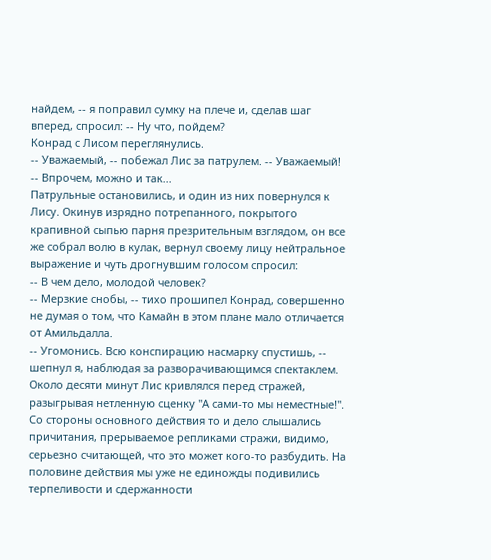найдем, -- я поправил сумку на плече и, сделав шаг вперед, спросил: -- Ну что, пойдем?
Конрад с Лисом переглянулись.
-- Уважаемый, -- побежал Лис за патрулем. -- Уважаемый!
-- Впрочем, можно и так...
Патрульные остановились, и один из них повернулся к Лису. Окинув изрядно потрепанного, покрытого крапивной сыпью парня презрительным взглядом, он все же собрал волю в кулак, вернул своему лицу нейтральное выражение и чуть дрогнувшим голосом спросил:
-- В чем дело, молодой человек?
-- Мерзкие снобы, -- тихо прошипел Конрад, совершенно не думая о том, что Камайн в этом плане мало отличается от Амильдалла.
-- Угомонись. Всю конспирацию насмарку спустишь, -- шепнул я, наблюдая за разворачивающимся спектаклем.
Около десяти минут Лис кривлялся перед стражей, разыгрывая нетленную сценку "А сами-то мы неместные!". Со стороны основного действия то и дело слышались причитания, прерываемое репликами стражи, видимо, серьезно считающей, что это может кого-то разбудить. На половине действия мы уже не единожды подивились терпеливости и сдержанности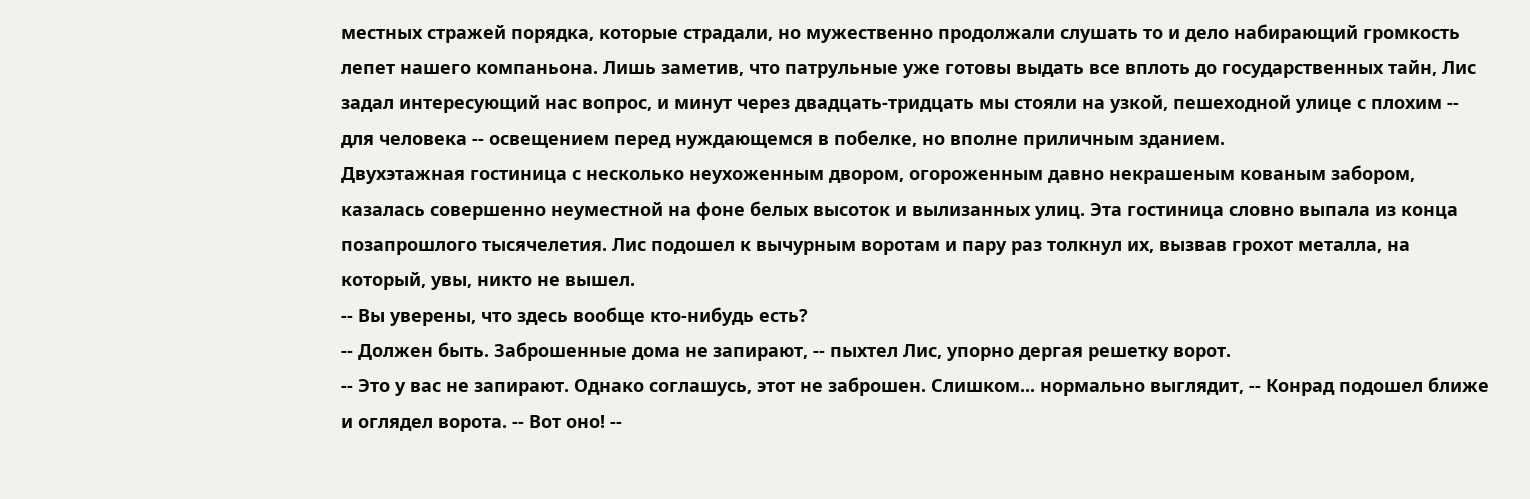местных стражей порядка, которые страдали, но мужественно продолжали слушать то и дело набирающий громкость лепет нашего компаньона. Лишь заметив, что патрульные уже готовы выдать все вплоть до государственных тайн, Лис задал интересующий нас вопрос, и минут через двадцать-тридцать мы стояли на узкой, пешеходной улице с плохим -- для человека -- освещением перед нуждающемся в побелке, но вполне приличным зданием.
Двухэтажная гостиница с несколько неухоженным двором, огороженным давно некрашеным кованым забором, казалась совершенно неуместной на фоне белых высоток и вылизанных улиц. Эта гостиница словно выпала из конца позапрошлого тысячелетия. Лис подошел к вычурным воротам и пару раз толкнул их, вызвав грохот металла, на который, увы, никто не вышел.
-- Вы уверены, что здесь вообще кто-нибудь есть?
-- Должен быть. Заброшенные дома не запирают, -- пыхтел Лис, упорно дергая решетку ворот.
-- Это у вас не запирают. Однако соглашусь, этот не заброшен. Слишком... нормально выглядит, -- Конрад подошел ближе и оглядел ворота. -- Вот оно! --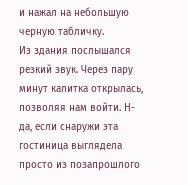и нажал на небольшую черную табличку.
Из здания послышался резкий звук. Через пару минут калитка открылась, позволяя нам войти. Н-да, если снаружи эта гостиница выглядела просто из позапрошлого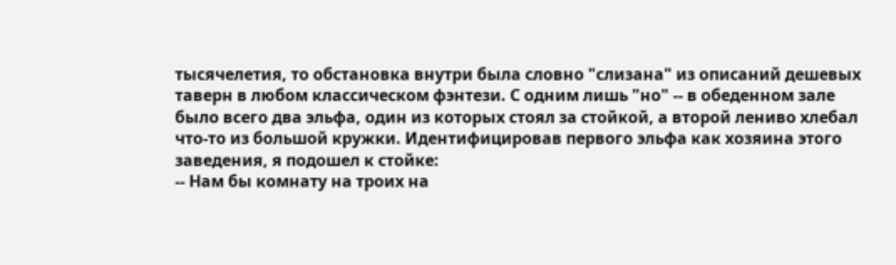тысячелетия, то обстановка внутри была словно "слизана" из описаний дешевых таверн в любом классическом фэнтези. С одним лишь "но" -- в обеденном зале было всего два эльфа, один из которых стоял за стойкой, а второй лениво хлебал что-то из большой кружки. Идентифицировав первого эльфа как хозяина этого заведения, я подошел к стойке:
-- Нам бы комнату на троих на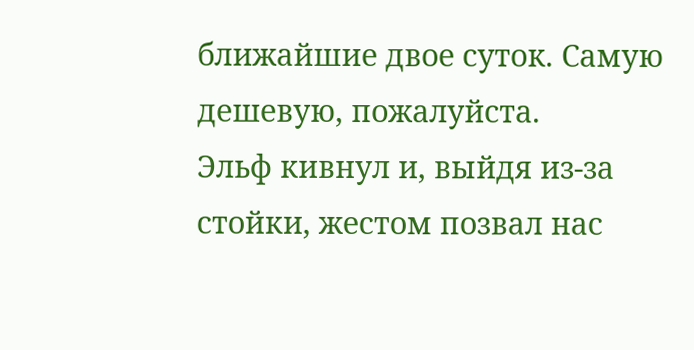ближайшие двое суток. Самую дешевую, пожалуйста.
Эльф кивнул и, выйдя из-за стойки, жестом позвал нас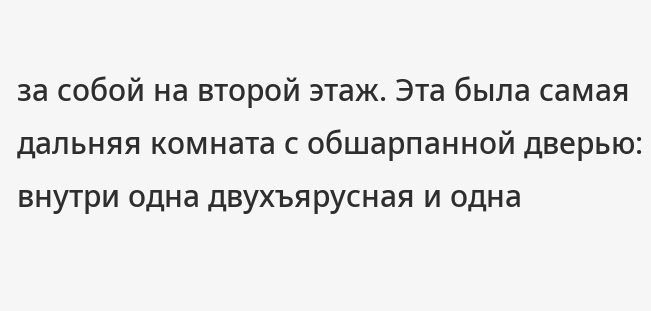за собой на второй этаж. Эта была самая дальняя комната с обшарпанной дверью: внутри одна двухъярусная и одна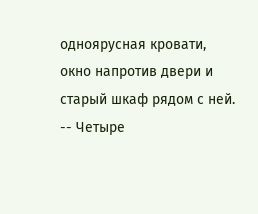одноярусная кровати, окно напротив двери и старый шкаф рядом с ней.
-- Четыре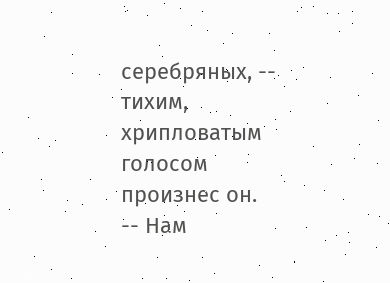серебряных, -- тихим, хрипловатым голосом произнес он.
-- Нам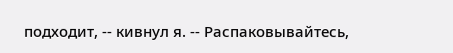подходит, -- кивнул я. -- Распаковывайтесь,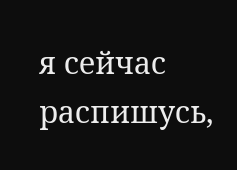я сейчас распишусь,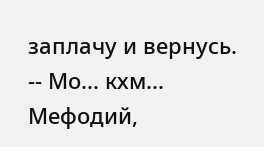заплачу и вернусь.
-- Мо... кхм... Мефодий,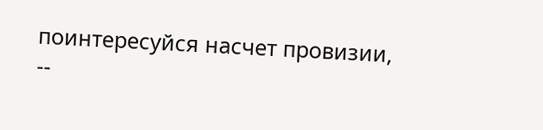поинтересуйся насчет провизии, --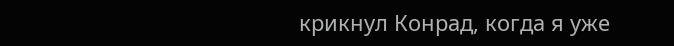крикнул Конрад, когда я уже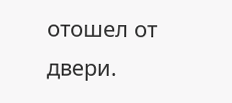отошел от двери.